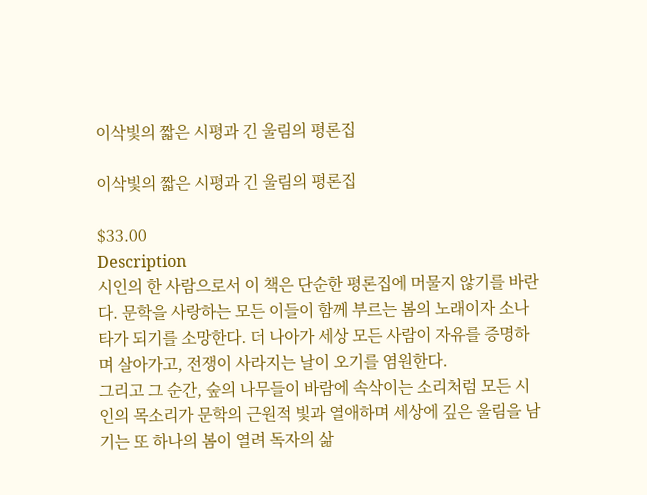이삭빛의 짧은 시평과 긴 울림의 평론집

이삭빛의 짧은 시평과 긴 울림의 평론집

$33.00
Description
시인의 한 사람으로서 이 책은 단순한 평론집에 머물지 않기를 바란다. 문학을 사랑하는 모든 이들이 함께 부르는 봄의 노래이자 소나타가 되기를 소망한다. 더 나아가 세상 모든 사람이 자유를 증명하며 살아가고, 전쟁이 사라지는 날이 오기를 염원한다.
그리고 그 순간, 숲의 나무들이 바람에 속삭이는 소리처럼 모든 시인의 목소리가 문학의 근원적 빛과 열애하며 세상에 깊은 울림을 남기는 또 하나의 봄이 열려 독자의 삶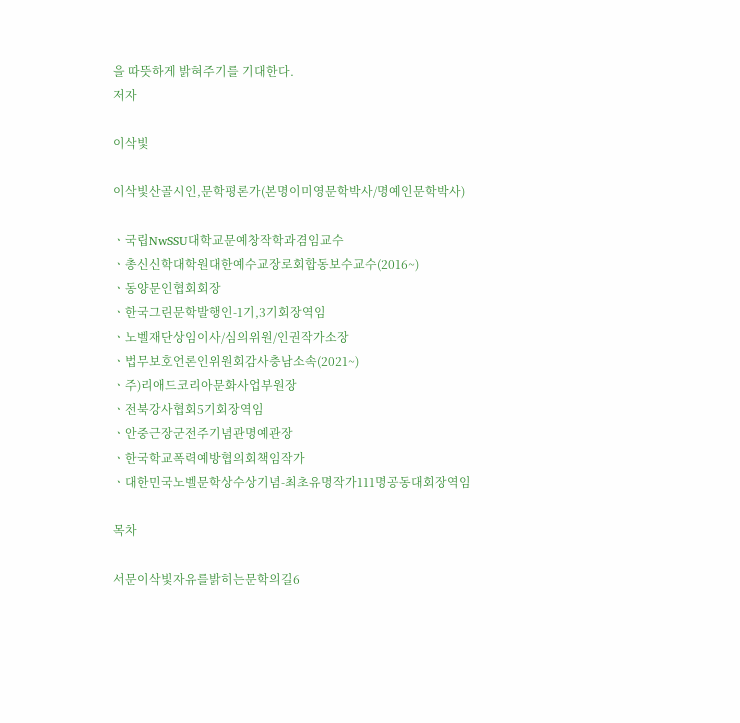을 따뜻하게 밝혀주기를 기대한다.
저자

이삭빛

이삭빛산골시인,문학평론가(본명이미영문학박사/명예인문학박사)

ㆍ국립NwSSU대학교문예창작학과겸임교수
ㆍ총신신학대학원대한예수교장로회합동보수교수(2016~)
ㆍ동양문인협회회장
ㆍ한국그린문학발행인-1기,3기회장역임
ㆍ노벨재단상임이사/심의위원/인권작가소장
ㆍ법무보호언론인위원회감사충남소속(2021~)
ㆍ주)리애드코리아문화사업부원장
ㆍ전북강사협회5기회장역임
ㆍ안중근장군전주기념관명예관장
ㆍ한국학교폭력예방협의회책임작가
ㆍ대한민국노벨문학상수상기념-최초유명작가111명공동대회장역임

목차

서문이삭빛자유를밝히는문학의길6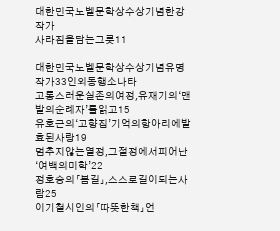대한민국노벨문학상수상기념한강작가
사라짐을담는그릇11

대한민국노벨문학상수상기념유명작가33인외동행소나타
고통스러운실존의여정,유재기의‘맨발의순례자’를읽고15
유호근의‘고향집’기억의항아리에발효된사랑19
멈추지않는열정,그절정에서피어난‘여백의미학’22
정호승의「봄길」,스스로길이되는사람25
이기철시인의「따뜻한책」언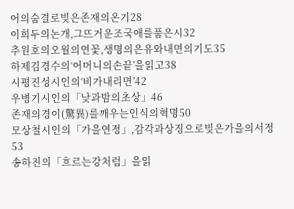어의숨결로빚은존재의온기28
이희두의논개,그뜨거운조국애를품은시32
추원호의오월의연꽃,생명의은유와내면의기도35
하제김경수의‘어머니의손끝’을읽고38
시평진성시인의‘비가내리면’42
우병기시인의「낮과밤의초상」46
존재의경이(驚異)를깨우는인식의혁명50
모상철시인의「가을연정」,감각과상징으로빚은가을의서정53
송하진의「흐르는강처럼」을읽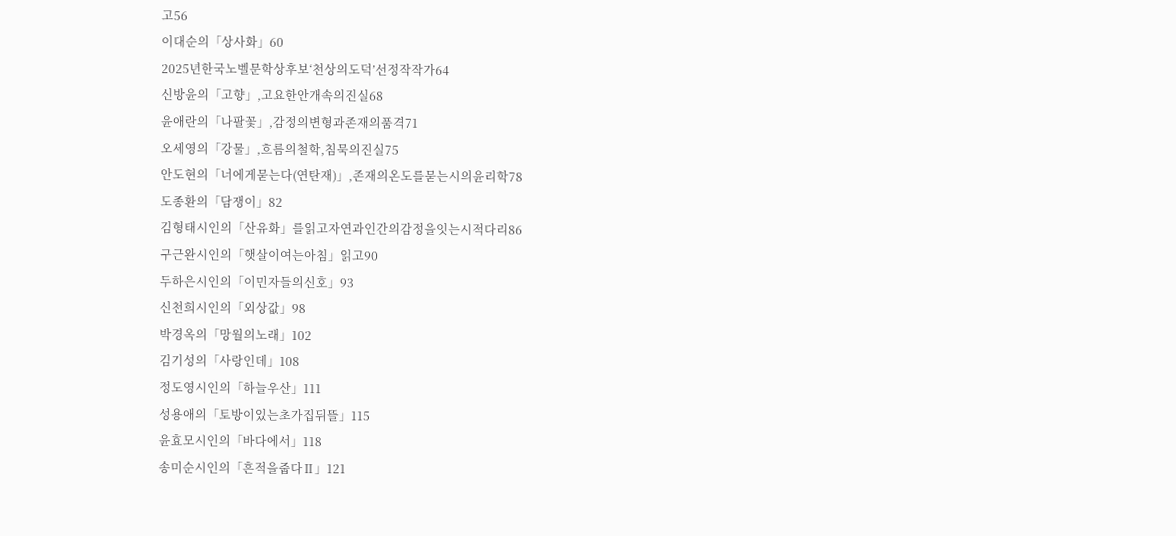고56
이대순의「상사화」60
2025년한국노벨문학상후보‘천상의도덕’선정작작가64
신방윤의「고향」,고요한안개속의진실68
윤애란의「나팔꽃」,감정의변형과존재의품격71
오세영의「강물」,흐름의철학,침묵의진실75
안도현의「너에게묻는다(연탄재)」,존재의온도를묻는시의윤리학78
도종환의「담쟁이」82
김형태시인의「산유화」를읽고자연과인간의감정을잇는시적다리86
구근완시인의「햇살이여는아침」읽고90
두하은시인의「이민자들의신호」93
신천희시인의「외상값」98
박경옥의「망월의노래」102
김기성의「사랑인데」108
정도영시인의「하늘우산」111
성용애의「토방이있는초가집뒤뜰」115
윤효모시인의「바다에서」118
송미순시인의「흔적을줍다Ⅱ」121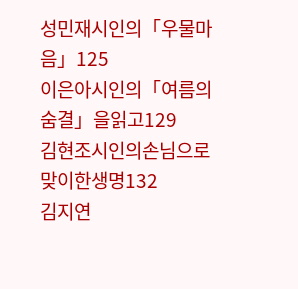성민재시인의「우물마음」125
이은아시인의「여름의숨결」을읽고129
김현조시인의손님으로맞이한생명132
김지연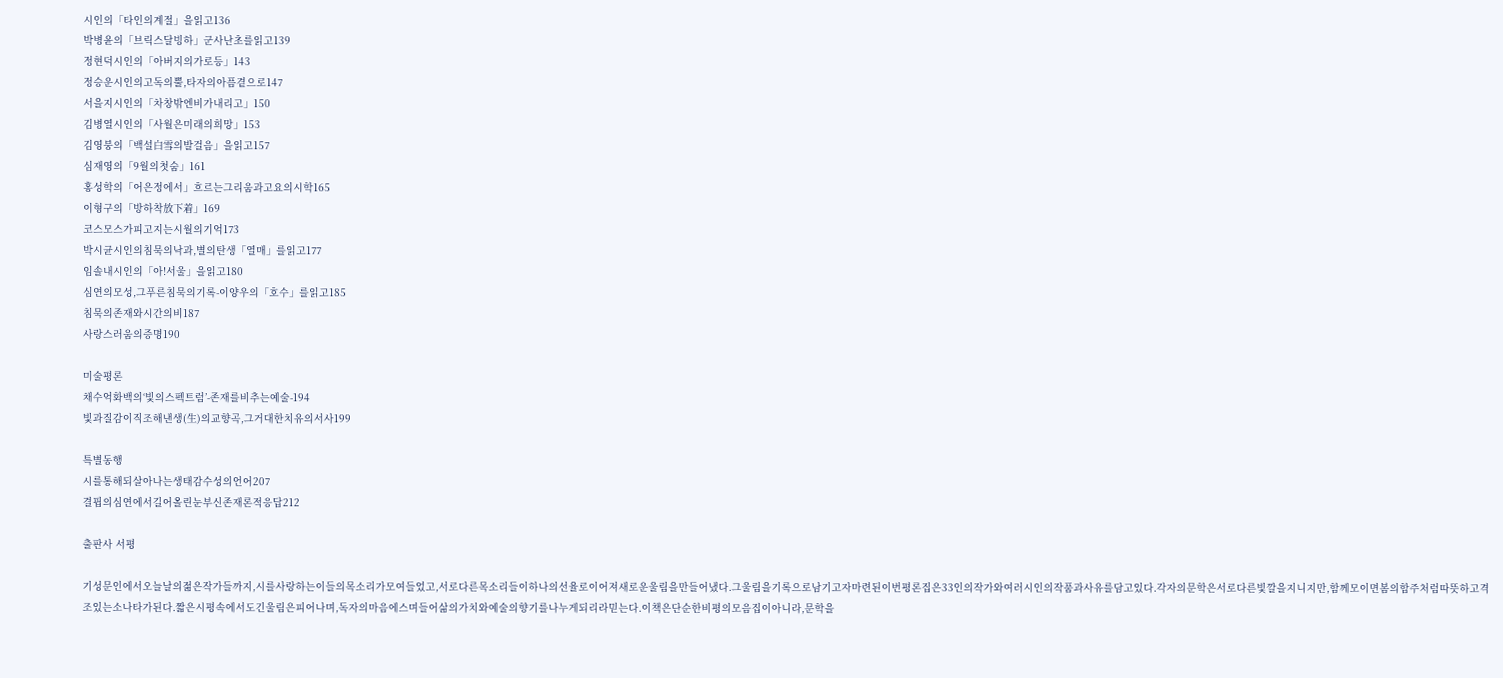시인의「타인의계절」을읽고136
박병윤의「브릭스달빙하」군사난초를읽고139
정현덕시인의「아버지의가로등」143
정승운시인의고독의뿔,타자의아픔곁으로147
서을지시인의「차창밖엔비가내리고」150
김병열시인의「사월은미래의희망」153
김영붕의「백설白雪의발걸음」을읽고157
심재영의「9월의첫숨」161
홍성학의「어은정에서」흐르는그리움과고요의시학165
이형구의「방하착放下着」169
코스모스가피고지는시월의기억173
박시균시인의침묵의낙과,별의탄생「열매」를읽고177
임솔내시인의「아!서울」을읽고180
심연의모성,그푸른침묵의기록-이양우의「호수」를읽고185
침묵의존재와시간의비187
사랑스러움의증명190

미술평론
채수억화백의‘빛의스펙트럼’-존재를비추는예술-194
빛과질감이직조해낸생(生)의교향곡,그거대한치유의서사199

특별동행
시를통해되살아나는생태감수성의언어207
결핍의심연에서길어올린눈부신존재론적응답212

출판사 서평

기성문인에서오늘날의젊은작가들까지,시를사랑하는이들의목소리가모여들었고,서로다른목소리들이하나의선율로이어져새로운울림을만들어냈다.그울림을기록으로남기고자마련된이번평론집은33인의작가와여러시인의작품과사유를담고있다.각자의문학은서로다른빛깔을지니지만,함께모이면봄의합주처럼따뜻하고격조있는소나타가된다.짧은시평속에서도긴울림은피어나며,독자의마음에스며들어삶의가치와예술의향기를나누게되리라믿는다.이책은단순한비평의모음집이아니라,문학을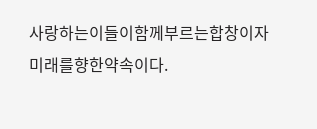사랑하는이들이함께부르는합창이자미래를향한약속이다.